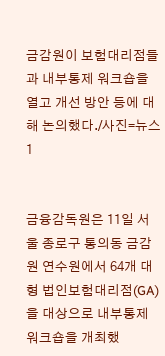금감원이 보험대리점들과 내부통제 워크숍을 열고 개선 방안 등에 대해 논의했다./사진=뉴스1


금융감독원은 11일 서울 종로구 통의동 금감원 연수원에서 64개 대형 법인보험대리점(GA)을 대상으로 내부통제 워크숍을 개최했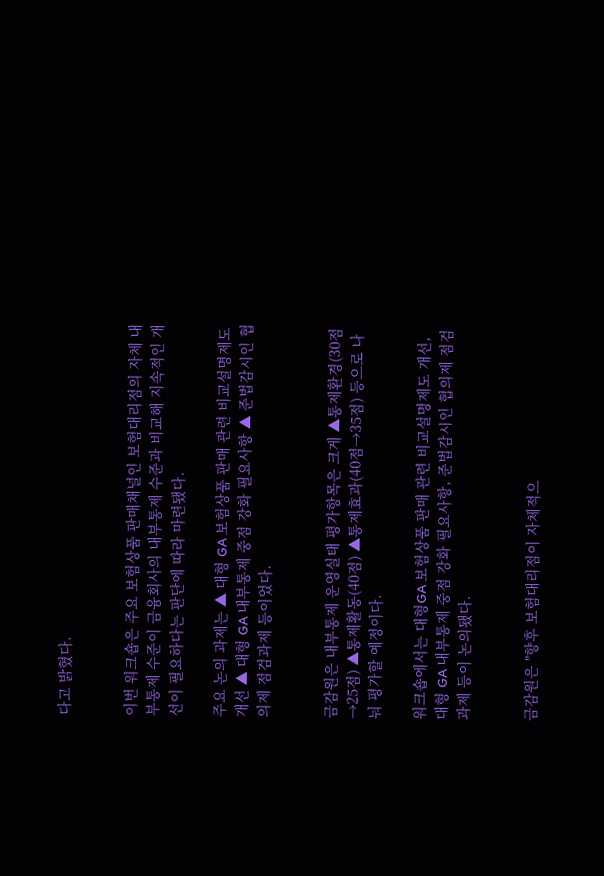다고 밝혔다.


이번 워크숍은 주요 보험상품 판매채널인 보험대리점의 자체 내부통제 수준이 금융회사의 내부통제 수준과 비교해 지속적인 개선이 필요하다는 판단에 따라 마련됐다.

주요 논의 과제는 ▲ 대형 GA 보험상품 판매 관련 비교설명제도 개선 ▲ 대형 GA 내부통제 중점 강화 필요사항 ▲ 준법감시인 협의제 점검과제 등이었다.


금감원은 내부통제 운영실태 평가항목은 크게 ▲통제환경(30점→25점) ▲통제활동(40점) ▲통제효과(40점→35점) 등으로 나눠 평가할 예정이다.

워크숍에서는 대형GA 보험상품 판매 관련 비교설명제도 개선, 대형 GA 내부통제 중점 강화 필요사항, 준법감시인 협의제 점검과제 등이 논의됐다.


금감원은 "향후 보험대리점이 자체적으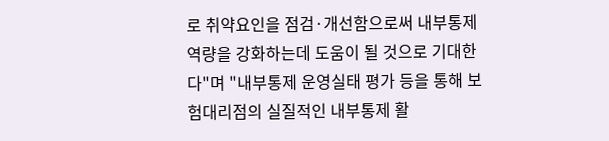로 취약요인을 점검·개선함으로써 내부통제 역량을 강화하는데 도움이 될 것으로 기대한다"며 "내부통제 운영실태 평가 등을 통해 보험대리점의 실질적인 내부통제 활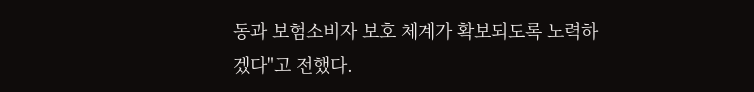동과 보험소비자 보호 체계가 확보되도록 노력하겠다"고 전했다.